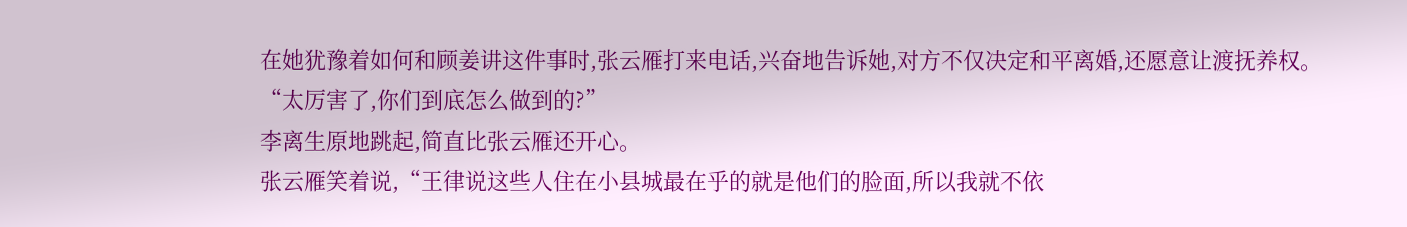在她犹豫着如何和顾姜讲这件事时,张云雁打来电话,兴奋地告诉她,对方不仅决定和平离婚,还愿意让渡抚养权。
“太厉害了,你们到底怎么做到的?”
李离生原地跳起,简直比张云雁还开心。
张云雁笑着说,“王律说这些人住在小县城最在乎的就是他们的脸面,所以我就不依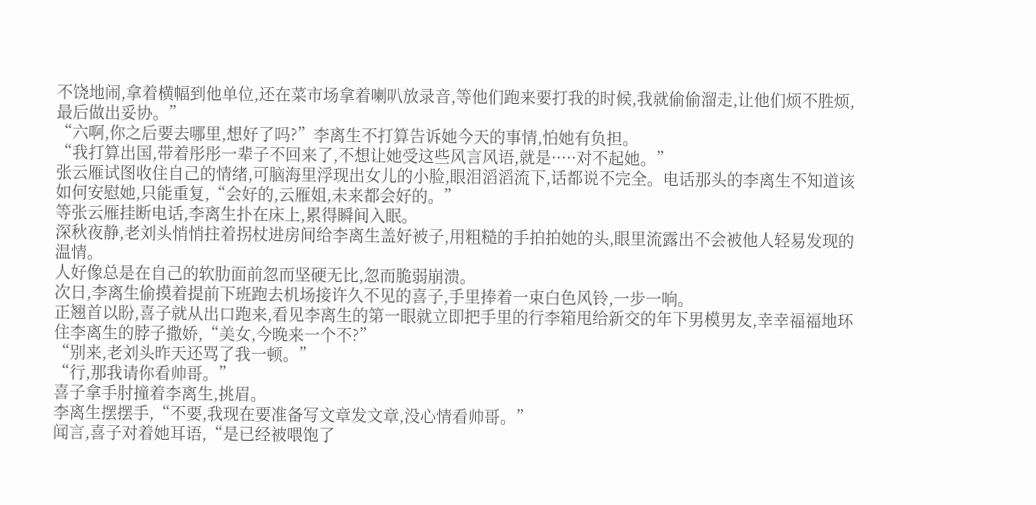不饶地闹,拿着横幅到他单位,还在菜市场拿着喇叭放录音,等他们跑来要打我的时候,我就偷偷溜走,让他们烦不胜烦,最后做出妥协。”
“六啊,你之后要去哪里,想好了吗?”李离生不打算告诉她今天的事情,怕她有负担。
“我打算出国,带着彤彤一辈子不回来了,不想让她受这些风言风语,就是·····对不起她。”
张云雁试图收住自己的情绪,可脑海里浮现出女儿的小脸,眼泪滔滔流下,话都说不完全。电话那头的李离生不知道该如何安慰她,只能重复,“会好的,云雁姐,未来都会好的。”
等张云雁挂断电话,李离生扑在床上,累得瞬间入眠。
深秋夜静,老刘头悄悄拄着拐杖进房间给李离生盖好被子,用粗糙的手拍拍她的头,眼里流露出不会被他人轻易发现的温情。
人好像总是在自己的软肋面前忽而坚硬无比,忽而脆弱崩溃。
次日,李离生偷摸着提前下班跑去机场接许久不见的喜子,手里捧着一束白色风铃,一步一响。
正翘首以盼,喜子就从出口跑来,看见李离生的第一眼就立即把手里的行李箱甩给新交的年下男模男友,幸幸福福地环住李离生的脖子撒娇,“美女,今晚来一个不?”
“别来,老刘头昨天还骂了我一顿。”
“行,那我请你看帅哥。”
喜子拿手肘撞着李离生,挑眉。
李离生摆摆手,“不要,我现在要准备写文章发文章,没心情看帅哥。”
闻言,喜子对着她耳语,“是已经被喂饱了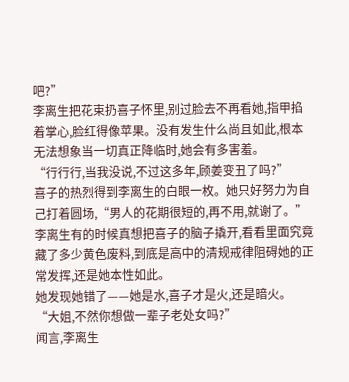吧?”
李离生把花束扔喜子怀里,别过脸去不再看她,指甲掐着掌心,脸红得像苹果。没有发生什么尚且如此,根本无法想象当一切真正降临时,她会有多害羞。
“行行行,当我没说,不过这多年,顾姜变丑了吗?”
喜子的热烈得到李离生的白眼一枚。她只好努力为自己打着圆场,“男人的花期很短的,再不用,就谢了。”
李离生有的时候真想把喜子的脑子撬开,看看里面究竟藏了多少黄色废料,到底是高中的清规戒律阻碍她的正常发挥,还是她本性如此。
她发现她错了——她是水,喜子才是火,还是暗火。
“大姐,不然你想做一辈子老处女吗?”
闻言,李离生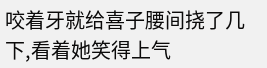咬着牙就给喜子腰间挠了几下,看着她笑得上气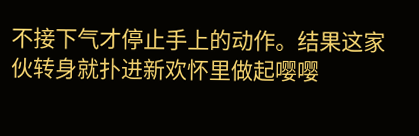不接下气才停止手上的动作。结果这家伙转身就扑进新欢怀里做起嘤嘤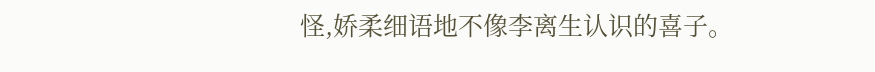怪,娇柔细语地不像李离生认识的喜子。